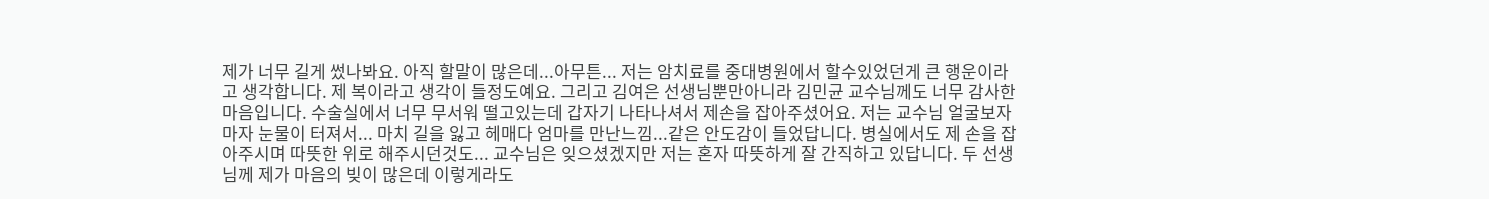제가 너무 길게 썼나봐요. 아직 할말이 많은데...아무튼... 저는 암치료를 중대병원에서 할수있었던게 큰 행운이라고 생각합니다. 제 복이라고 생각이 들정도예요. 그리고 김여은 선생님뿐만아니라 김민균 교수님께도 너무 감사한 마음입니다. 수술실에서 너무 무서워 떨고있는데 갑자기 나타나셔서 제손을 잡아주셨어요. 저는 교수님 얼굴보자마자 눈물이 터져서... 마치 길을 잃고 헤매다 엄마를 만난느낌...같은 안도감이 들었답니다. 병실에서도 제 손을 잡아주시며 따뜻한 위로 해주시던것도... 교수님은 잊으셨겠지만 저는 혼자 따뜻하게 잘 간직하고 있답니다. 두 선생님께 제가 마음의 빚이 많은데 이렇게라도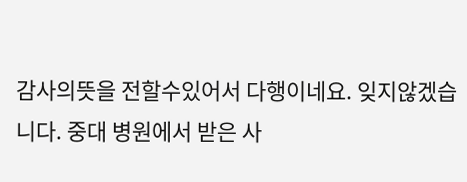감사의뜻을 전할수있어서 다행이네요. 잊지않겠습니다. 중대 병원에서 받은 사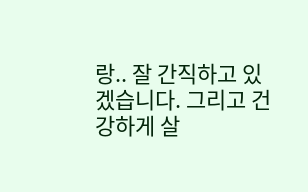랑.. 잘 간직하고 있겠습니다. 그리고 건강하게 살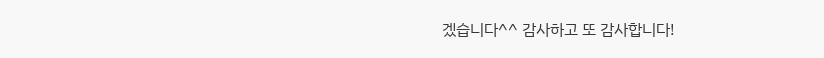겠습니다^^ 감사하고 또 감사합니다!